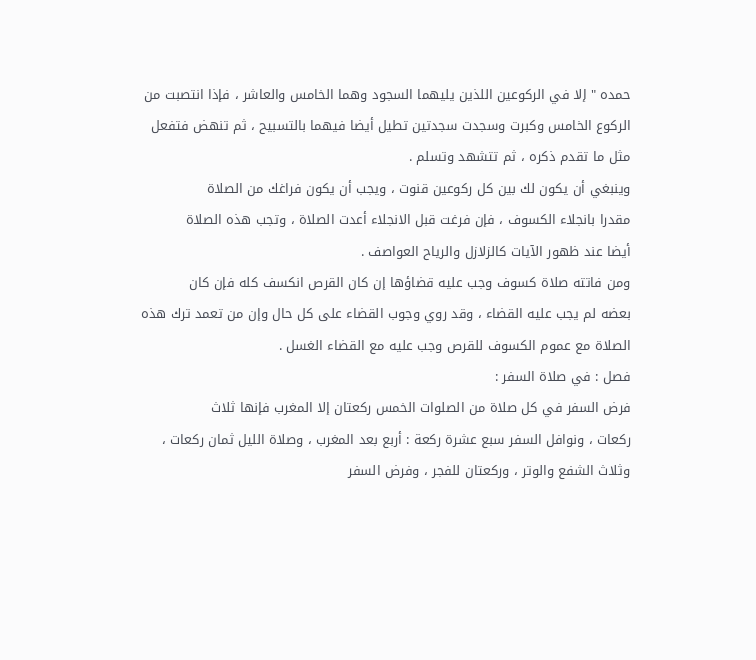حمده " إلا في الركوعين اللذين يليهما السجود وهما الخامس والعاشر ، فإذا انتصبت من
الركوع الخامس وكبرت وسجدت سجدتين تطيل أيضا فيهما بالتسبيح ، ثم تنهض فتفعل
مثل ما تقدم ذكره ، ثم تتشهد وتسلم .
وينبغي أن يكون لك بين كل ركوعين قنوت ، ويجب أن يكون فراغك من الصلاة
مقدرا بانجلاء الكسوف ، فإن فرغت قبل الانجلاء أعدت الصلاة ، وتجب هذه الصلاة
أيضا عند ظهور الآيات كالزلازل والرياح العواصف .
ومن فاتته صلاة كسوف وجب عليه قضاؤها إن كان القرص انكسف كله فإن كان
بعضه لم يجب عليه القضاء ، وقد روي وجوب القضاء على كل حال وإن من تعمد ترك هذه
الصلاة مع عموم الكسوف للقرص وجب عليه مع القضاء الغسل .
فصل : في صلاة السفر :
فرض السفر في كل صلاة من الصلوات الخمس ركعتان إلا المغرب فإنها ثلاث
ركعات ، ونوافل السفر سبع عشرة ركعة : أربع بعد المغرب ، وصلاة الليل ثمان ركعات ،
وثلاث الشفع والوتر ، وركعتان للفجر ، وفرض السفر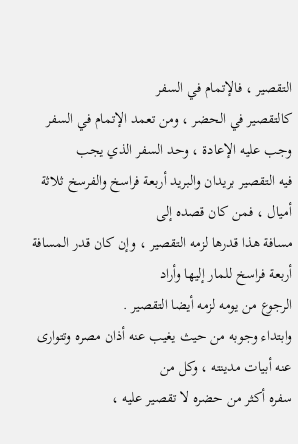التقصير ، فالإتمام في السفر
كالتقصير في الحضر ، ومن تعمد الإتمام في السفر وجب عليه الإعادة ، وحد السفر الذي يجب
فيه التقصير بريدان والبريد أربعة فراسخ والفرسخ ثلاثة أميال ، فمن كان قصده إلى
مسافة هذا قدرها لزمه التقصير ، وإن كان قدر المسافة أربعة فراسخ للمار إليها وأراد
الرجوع من يومه لزمه أيضا التقصير .
وابتداء وجوبه من حيث يغيب عنه أذان مصره وتتوارى عنه أبيات مدينته ، وكل من
سفره أكثر من حضره لا تقصير عليه ،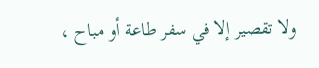ولا تقصير إلا في سفر طاعة أو مباح ،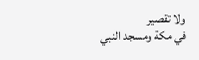ولا تقصير
في مكة ومسجد النبي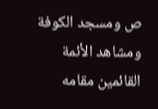ص ومسجد الكوفة ومشاهد الأئمة القائمين مقامه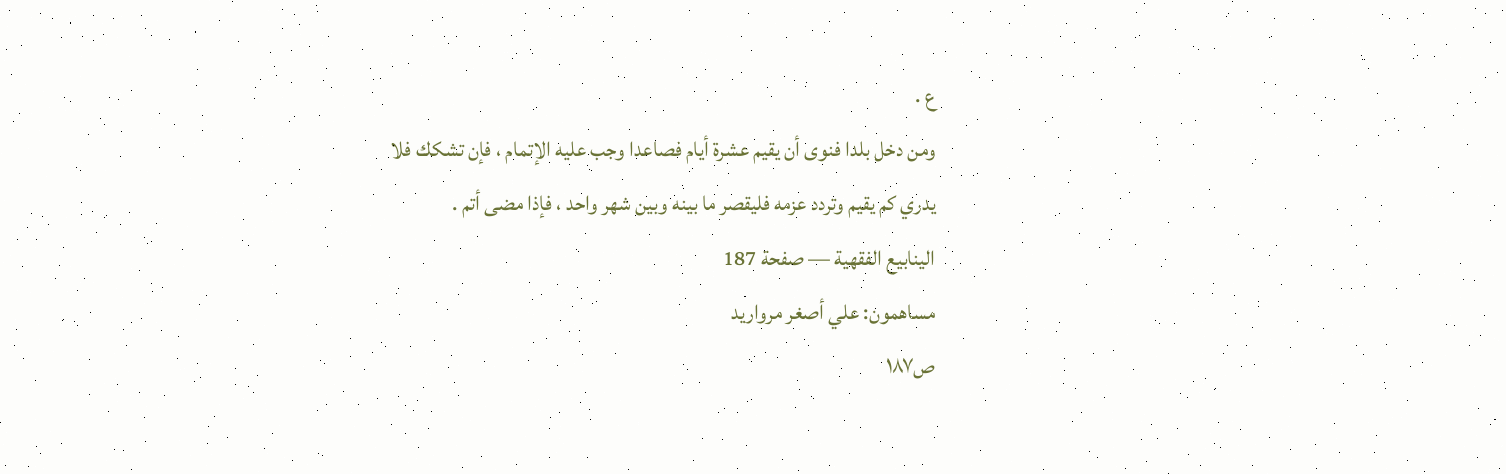ع .
ومن دخل بلدا فنوى أن يقيم عشرة أيام فصاعدا وجب عليه الإتمام ، فإن تشكك فلا
يدري كم يقيم وتردد عزمه فليقصر ما بينه وبين شهر واحد ، فإذا مضى أتم .
الينابيع الفقهية — صفحة 187
مساهمون: علي أصغر مرواريد
ص١٨٧